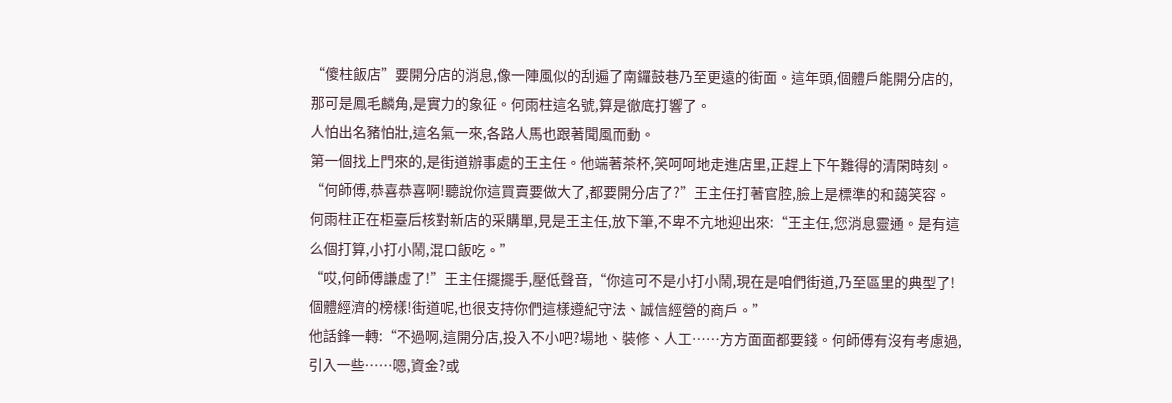“傻柱飯店”要開分店的消息,像一陣風似的刮遍了南鑼鼓巷乃至更遠的街面。這年頭,個體戶能開分店的,那可是鳳毛麟角,是實力的象征。何雨柱這名號,算是徹底打響了。
人怕出名豬怕壯,這名氣一來,各路人馬也跟著聞風而動。
第一個找上門來的,是街道辦事處的王主任。他端著茶杯,笑呵呵地走進店里,正趕上下午難得的清閑時刻。
“何師傅,恭喜恭喜啊!聽說你這買賣要做大了,都要開分店了?”王主任打著官腔,臉上是標準的和藹笑容。
何雨柱正在柜臺后核對新店的采購單,見是王主任,放下筆,不卑不亢地迎出來:“王主任,您消息靈通。是有這么個打算,小打小鬧,混口飯吃。”
“哎,何師傅謙虛了!”王主任擺擺手,壓低聲音,“你這可不是小打小鬧,現在是咱們街道,乃至區里的典型了!個體經濟的榜樣!街道呢,也很支持你們這樣遵紀守法、誠信經營的商戶。”
他話鋒一轉:“不過啊,這開分店,投入不小吧?場地、裝修、人工……方方面面都要錢。何師傅有沒有考慮過,引入一些……嗯,資金?或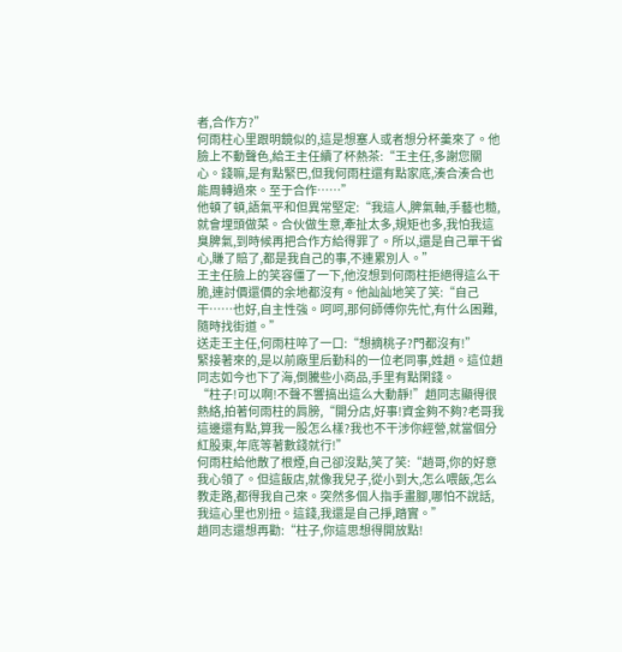者,合作方?”
何雨柱心里跟明鏡似的,這是想塞人或者想分杯羹來了。他臉上不動聲色,給王主任續了杯熱茶:“王主任,多謝您關心。錢嘛,是有點緊巴,但我何雨柱還有點家底,湊合湊合也能周轉過來。至于合作……”
他頓了頓,語氣平和但異常堅定:“我這人,脾氣軸,手藝也糙,就會埋頭做菜。合伙做生意,牽扯太多,規矩也多,我怕我這臭脾氣,到時候再把合作方給得罪了。所以,還是自己單干省心,賺了賠了,都是我自己的事,不連累別人。”
王主任臉上的笑容僵了一下,他沒想到何雨柱拒絕得這么干脆,連討價還價的余地都沒有。他訕訕地笑了笑:“自己干……也好,自主性強。呵呵,那何師傅你先忙,有什么困難,隨時找街道。”
送走王主任,何雨柱啐了一口:“想摘桃子?門都沒有!”
緊接著來的,是以前廠里后勤科的一位老同事,姓趙。這位趙同志如今也下了海,倒騰些小商品,手里有點閑錢。
“柱子!可以啊!不聲不響搞出這么大動靜!”趙同志顯得很熱絡,拍著何雨柱的肩膀,“開分店,好事!資金夠不夠?老哥我這邊還有點,算我一股怎么樣?我也不干涉你經營,就當個分紅股東,年底等著數錢就行!”
何雨柱給他散了根煙,自己卻沒點,笑了笑:“趙哥,你的好意我心領了。但這飯店,就像我兒子,從小到大,怎么喂飯,怎么教走路,都得我自己來。突然多個人指手畫腳,哪怕不說話,我這心里也別扭。這錢,我還是自己掙,踏實。”
趙同志還想再勸:“柱子,你這思想得開放點!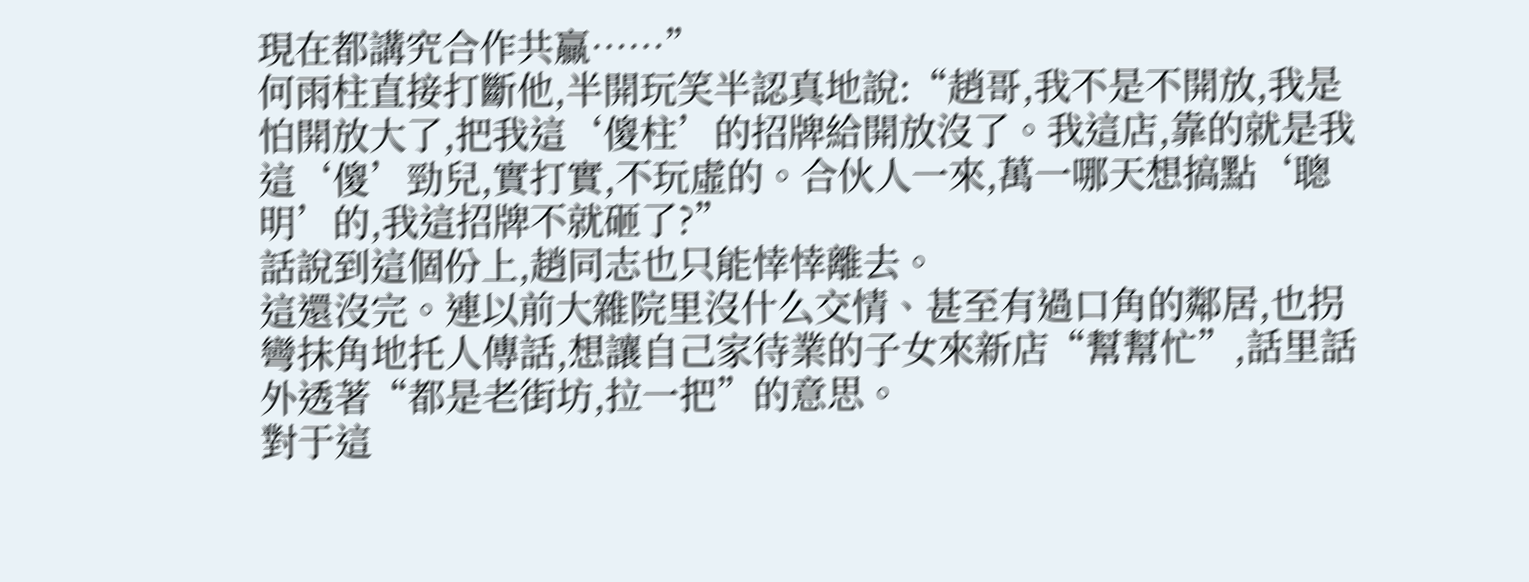現在都講究合作共贏……”
何雨柱直接打斷他,半開玩笑半認真地說:“趙哥,我不是不開放,我是怕開放大了,把我這‘傻柱’的招牌給開放沒了。我這店,靠的就是我這‘傻’勁兒,實打實,不玩虛的。合伙人一來,萬一哪天想搞點‘聰明’的,我這招牌不就砸了?”
話說到這個份上,趙同志也只能悻悻離去。
這還沒完。連以前大雜院里沒什么交情、甚至有過口角的鄰居,也拐彎抹角地托人傳話,想讓自己家待業的子女來新店“幫幫忙”,話里話外透著“都是老街坊,拉一把”的意思。
對于這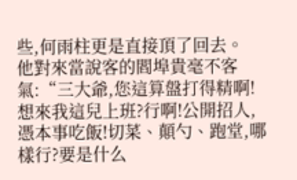些,何雨柱更是直接頂了回去。
他對來當說客的閻埠貴毫不客氣:“三大爺,您這算盤打得精啊!想來我這兒上班?行啊!公開招人,憑本事吃飯!切菜、顛勺、跑堂,哪樣行?要是什么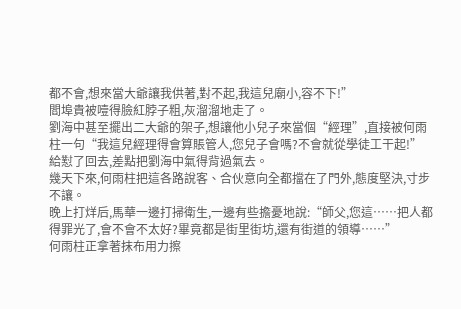都不會,想來當大爺讓我供著,對不起,我這兒廟小,容不下!”
閻埠貴被噎得臉紅脖子粗,灰溜溜地走了。
劉海中甚至擺出二大爺的架子,想讓他小兒子來當個“經理”,直接被何雨柱一句“我這兒經理得會算賬管人,您兒子會嗎?不會就從學徒工干起!”給懟了回去,差點把劉海中氣得背過氣去。
幾天下來,何雨柱把這各路說客、合伙意向全都擋在了門外,態度堅決,寸步不讓。
晚上打烊后,馬華一邊打掃衛生,一邊有些擔憂地說:“師父,您這……把人都得罪光了,會不會不太好?畢竟都是街里街坊,還有街道的領導……”
何雨柱正拿著抹布用力擦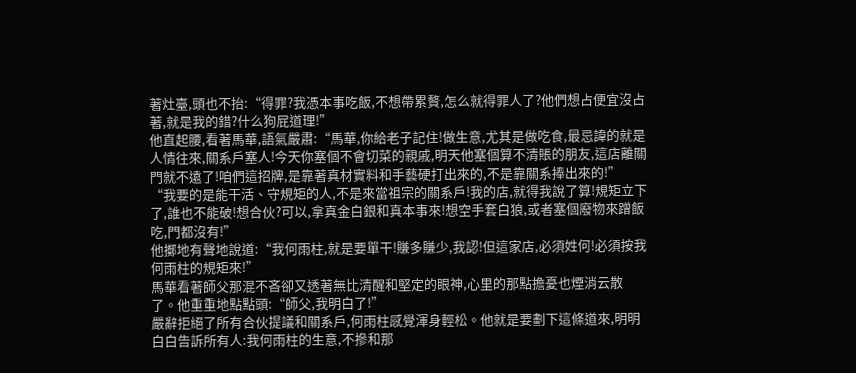著灶臺,頭也不抬:“得罪?我憑本事吃飯,不想帶累贅,怎么就得罪人了?他們想占便宜沒占著,就是我的錯?什么狗屁道理!”
他直起腰,看著馬華,語氣嚴肅:“馬華,你給老子記住!做生意,尤其是做吃食,最忌諱的就是人情往來,關系戶塞人!今天你塞個不會切菜的親戚,明天他塞個算不清賬的朋友,這店離關門就不遠了!咱們這招牌,是靠著真材實料和手藝硬打出來的,不是靠關系捧出來的!”
“我要的是能干活、守規矩的人,不是來當祖宗的關系戶!我的店,就得我說了算!規矩立下了,誰也不能破!想合伙?可以,拿真金白銀和真本事來!想空手套白狼,或者塞個廢物來蹭飯吃,門都沒有!”
他擲地有聲地說道:“我何雨柱,就是要單干!賺多賺少,我認!但這家店,必須姓何!必須按我何雨柱的規矩來!”
馬華看著師父那混不吝卻又透著無比清醒和堅定的眼神,心里的那點擔憂也煙消云散了。他重重地點點頭:“師父,我明白了!”
嚴辭拒絕了所有合伙提議和關系戶,何雨柱感覺渾身輕松。他就是要劃下這條道來,明明白白告訴所有人:我何雨柱的生意,不摻和那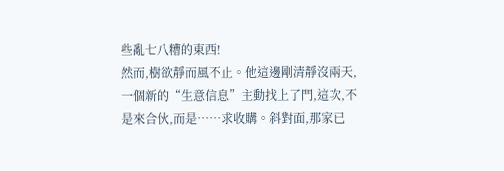些亂七八糟的東西!
然而,樹欲靜而風不止。他這邊剛清靜沒兩天,一個新的“生意信息”主動找上了門,這次,不是來合伙,而是……求收購。斜對面,那家已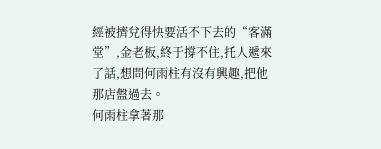經被擠兌得快要活不下去的“客滿堂”,金老板,終于撐不住,托人遞來了話,想問何雨柱有沒有興趣,把他那店盤過去。
何雨柱拿著那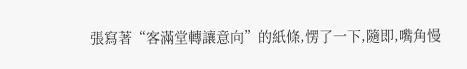張寫著“客滿堂轉讓意向”的紙條,愣了一下,隨即,嘴角慢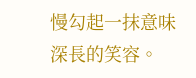慢勾起一抹意味深長的笑容。